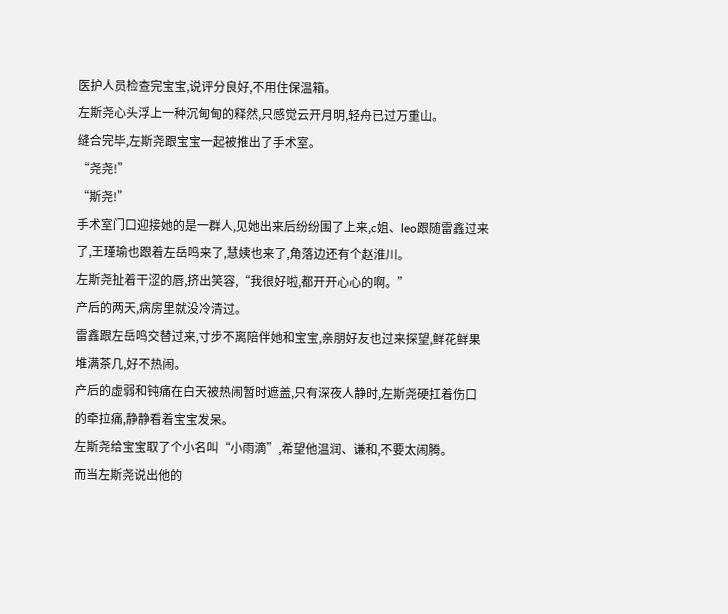医护人员检查完宝宝,说评分良好,不用住保温箱。
左斯尧心头浮上一种沉甸甸的释然,只感觉云开月明,轻舟已过万重山。
缝合完毕,左斯尧跟宝宝一起被推出了手术室。
“尧尧!”
“斯尧!”
手术室门口迎接她的是一群人,见她出来后纷纷围了上来,c姐、leo跟随雷鑫过来了,王瑾瑜也跟着左岳鸣来了,慧姨也来了,角落边还有个赵淮川。
左斯尧扯着干涩的唇,挤出笑容,“我很好啦,都开开心心的啊。”
产后的两天,病房里就没冷清过。
雷鑫跟左岳鸣交替过来,寸步不离陪伴她和宝宝,亲朋好友也过来探望,鲜花鲜果堆满茶几,好不热闹。
产后的虚弱和钝痛在白天被热闹暂时遮盖,只有深夜人静时,左斯尧硬扛着伤口的牵拉痛,静静看着宝宝发呆。
左斯尧给宝宝取了个小名叫“小雨滴”,希望他温润、谦和,不要太闹腾。
而当左斯尧说出他的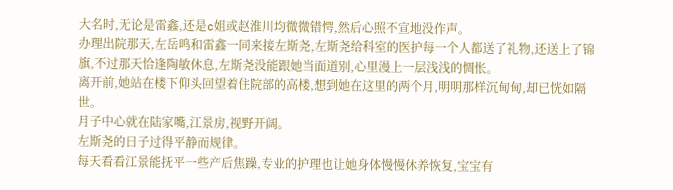大名时,无论是雷鑫,还是c姐或赵淮川均微微错愕,然后心照不宣地没作声。
办理出院那天,左岳鸣和雷鑫一同来接左斯尧,左斯尧给科室的医护每一个人都送了礼物,还送上了锦旗,不过那天恰逢陶敏休息,左斯尧没能跟她当面道别,心里漫上一层浅浅的惆怅。
离开前,她站在楼下仰头回望着住院部的高楼,想到她在这里的两个月,明明那样沉甸甸,却已恍如隔世。
月子中心就在陆家嘴,江景房,视野开阔。
左斯尧的日子过得平静而规律。
每天看看江景能抚平一些产后焦躁,专业的护理也让她身体慢慢休养恢复,宝宝有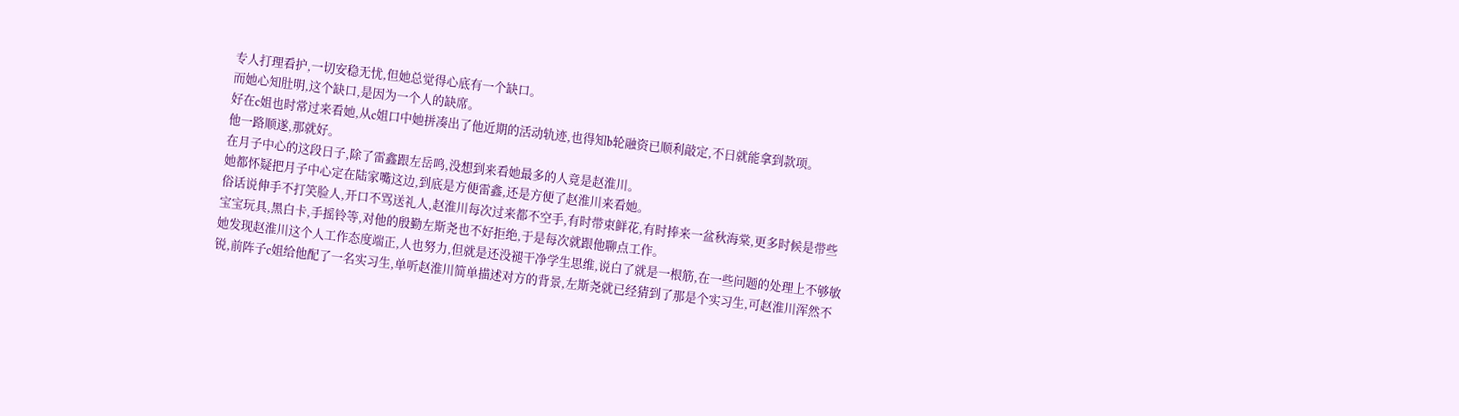专人打理看护,一切安稳无忧,但她总觉得心底有一个缺口。
而她心知肚明,这个缺口,是因为一个人的缺席。
好在c姐也时常过来看她,从c姐口中她拼凑出了他近期的活动轨迹,也得知b轮融资已顺利敲定,不日就能拿到款项。
他一路顺遂,那就好。
在月子中心的这段日子,除了雷鑫跟左岳鸣,没想到来看她最多的人竟是赵淮川。
她都怀疑把月子中心定在陆家嘴这边,到底是方便雷鑫,还是方便了赵淮川来看她。
俗话说伸手不打笑脸人,开口不骂送礼人,赵淮川每次过来都不空手,有时带束鲜花,有时捧来一盆秋海棠,更多时候是带些宝宝玩具,黑白卡,手摇铃等,对他的殷勤左斯尧也不好拒绝,于是每次就跟他聊点工作。
她发现赵淮川这个人工作态度端正,人也努力,但就是还没褪干净学生思维,说白了就是一根筋,在一些问题的处理上不够敏锐,前阵子c姐给他配了一名实习生,单听赵淮川简单描述对方的背景,左斯尧就已经猜到了那是个实习生,可赵淮川浑然不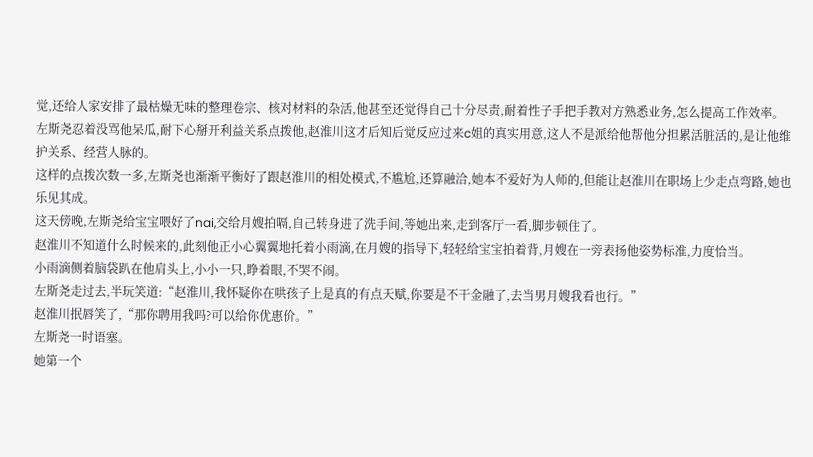觉,还给人家安排了最枯燥无味的整理卷宗、核对材料的杂活,他甚至还觉得自己十分尽责,耐着性子手把手教对方熟悉业务,怎么提高工作效率。
左斯尧忍着没骂他呆瓜,耐下心掰开利益关系点拨他,赵淮川这才后知后觉反应过来c姐的真实用意,这人不是派给他帮他分担累活脏活的,是让他维护关系、经营人脉的。
这样的点拨次数一多,左斯尧也渐渐平衡好了跟赵淮川的相处模式,不尴尬,还算融洽,她本不爱好为人师的,但能让赵淮川在职场上少走点弯路,她也乐见其成。
这天傍晚,左斯尧给宝宝喂好了nai,交给月嫂拍嗝,自己转身进了洗手间,等她出来,走到客厅一看,脚步顿住了。
赵淮川不知道什么时候来的,此刻他正小心翼翼地托着小雨滴,在月嫂的指导下,轻轻给宝宝拍着背,月嫂在一旁表扬他姿势标准,力度恰当。
小雨滴侧着脑袋趴在他肩头上,小小一只,睁着眼,不哭不闹。
左斯尧走过去,半玩笑道:“赵淮川,我怀疑你在哄孩子上是真的有点天赋,你要是不干金融了,去当男月嫂我看也行。”
赵淮川抿唇笑了,“那你聘用我吗?可以给你优惠价。”
左斯尧一时语塞。
她第一个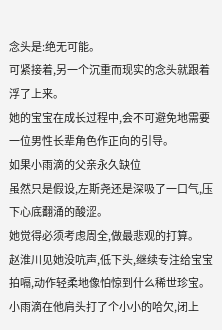念头是:绝无可能。
可紧接着,另一个沉重而现实的念头就跟着浮了上来。
她的宝宝在成长过程中,会不可避免地需要一位男性长辈角色作正向的引导。
如果小雨滴的父亲永久缺位
虽然只是假设,左斯尧还是深吸了一口气,压下心底翻涌的酸涩。
她觉得必须考虑周全,做最悲观的打算。
赵淮川见她没吭声,低下头,继续专注给宝宝拍嗝,动作轻柔地像怕惊到什么稀世珍宝。
小雨滴在他肩头打了个小小的哈欠,闭上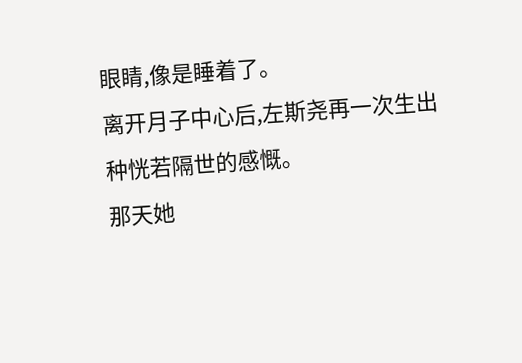眼睛,像是睡着了。
离开月子中心后,左斯尧再一次生出种恍若隔世的感慨。
那天她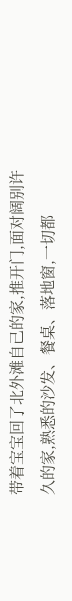带着宝宝回了北外滩自己的家,推开门,面对阔别许久的家,熟悉的沙发、餐桌、落地窗,一切都